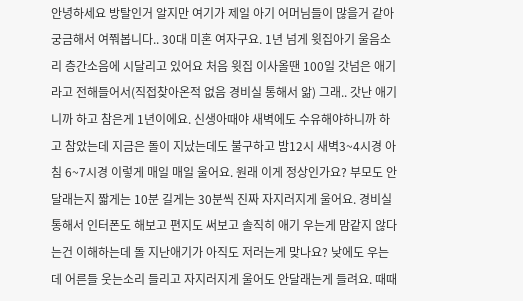안녕하세요 방탈인거 알지만 여기가 제일 아기 어머님들이 많을거 같아 궁금해서 여쭤봅니다.. 30대 미혼 여자구요. 1년 넘게 윗집아기 울음소리 층간소음에 시달리고 있어요 처음 윗집 이사올땐 100일 갓넘은 애기라고 전해들어서(직접찾아온적 없음 경비실 통해서 앎) 그래.. 갓난 애기니까 하고 참은게 1년이에요. 신생아때야 새벽에도 수유해야하니까 하고 참았는데 지금은 돌이 지났는데도 불구하고 밤12시 새벽3~4시경 아침 6~7시경 이렇게 매일 매일 울어요. 원래 이게 정상인가요? 부모도 안달래는지 짧게는 10분 길게는 30분씩 진짜 자지러지게 울어요. 경비실 통해서 인터폰도 해보고 편지도 써보고 솔직히 애기 우는게 맘같지 않다는건 이해하는데 돌 지난애기가 아직도 저러는게 맞나요? 낮에도 우는데 어른들 웃는소리 들리고 자지러지게 울어도 안달래는게 들려요. 때때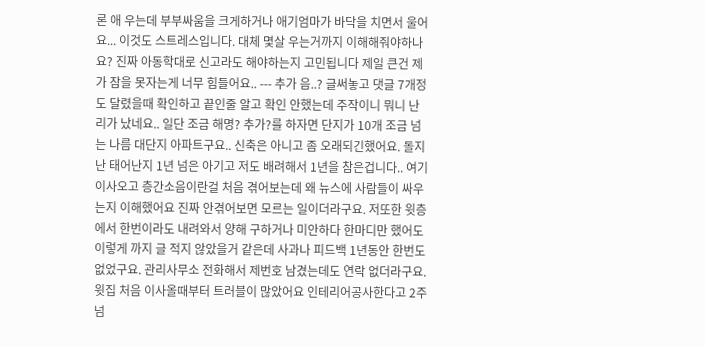론 애 우는데 부부싸움을 크게하거나 애기엄마가 바닥을 치면서 울어요... 이것도 스트레스입니다. 대체 몇살 우는거까지 이해해줘야하나요? 진짜 아동학대로 신고라도 해야하는지 고민됩니다 제일 큰건 제가 잠을 못자는게 너무 힘들어요.. --- 추가 음..? 글써놓고 댓글 7개정도 달렸을때 확인하고 끝인줄 알고 확인 안했는데 주작이니 뭐니 난리가 났네요.. 일단 조금 해명? 추가?를 하자면 단지가 10개 조금 넘는 나름 대단지 아파트구요.. 신축은 아니고 좀 오래되긴했어요. 돌지난 태어난지 1년 넘은 아기고 저도 배려해서 1년을 참은겁니다.. 여기 이사오고 층간소음이란걸 처음 겪어보는데 왜 뉴스에 사람들이 싸우는지 이해했어요 진짜 안겪어보면 모르는 일이더라구요. 저또한 윗층에서 한번이라도 내려와서 양해 구하거나 미안하다 한마디만 했어도 이렇게 까지 글 적지 않았을거 같은데 사과나 피드백 1년동안 한번도 없었구요. 관리사무소 전화해서 제번호 남겼는데도 연락 없더라구요. 윗집 처음 이사올때부터 트러블이 많았어요 인테리어공사한다고 2주 넘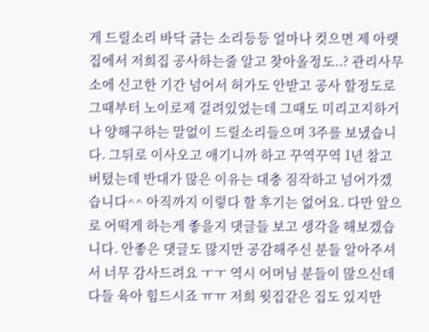게 드릴소리 바닥 긁는 소리등등 얼마나 컷으면 제 아랫집에서 저희집 공사하는줄 알고 찾아올정도..? 관리사무소에 신고한 기간 넘어서 허가도 안받고 공사 할정도로 그때부터 노이로제 걸려있었는데 그때도 미리고지하거나 양해구하는 말없이 드릴소리들으며 3주를 보냈습니다. 그뒤로 이사오고 애기니까 하고 꾸역꾸역 1년 참고 버텼는데 반대가 많은 이유는 대충 짐작하고 넘어가겠습니다^^ 아직까지 이렇다 할 후기는 없어요. 다만 앞으로 어떡게 하는게 좋을지 댓글들 보고 생각을 해보겠습니다. 안좋은 댓글도 많지만 공감해주신 분들 알아주셔서 너무 감사드려요 ㅜㅜ 역시 어머님 분들이 많으신데 다들 육아 힘드시죠 ㅠㅠ 저희 윗집같은 집도 있지만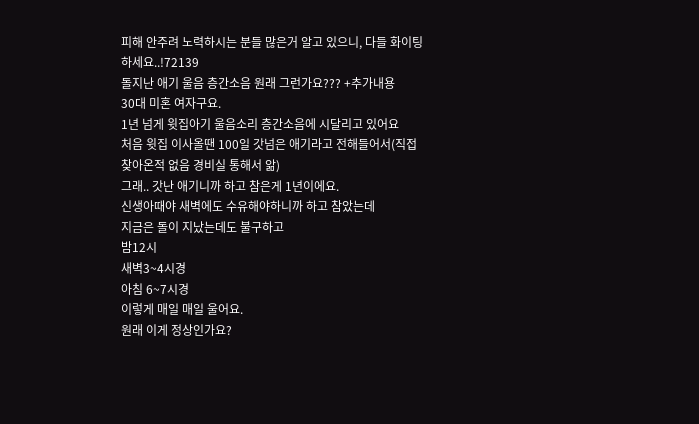피해 안주려 노력하시는 분들 많은거 알고 있으니, 다들 화이팅 하세요..!72139
돌지난 애기 울음 층간소음 원래 그런가요??? +추가내용
30대 미혼 여자구요.
1년 넘게 윗집아기 울음소리 층간소음에 시달리고 있어요
처음 윗집 이사올땐 100일 갓넘은 애기라고 전해들어서(직접찾아온적 없음 경비실 통해서 앎)
그래.. 갓난 애기니까 하고 참은게 1년이에요.
신생아때야 새벽에도 수유해야하니까 하고 참았는데
지금은 돌이 지났는데도 불구하고
밤12시
새벽3~4시경
아침 6~7시경
이렇게 매일 매일 울어요.
원래 이게 정상인가요?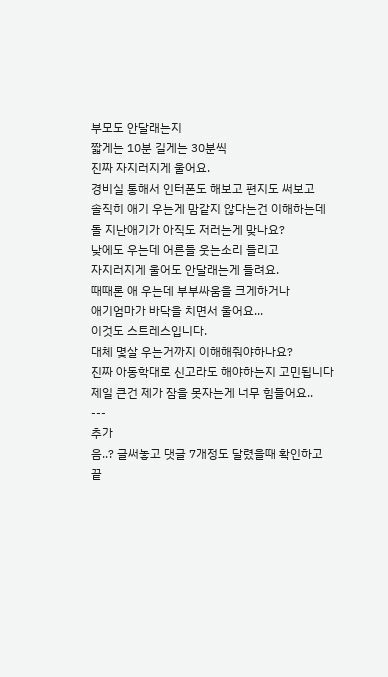부모도 안달래는지
짧게는 10분 길게는 30분씩
진짜 자지러지게 울어요.
경비실 통해서 인터폰도 해보고 편지도 써보고
솔직히 애기 우는게 맘같지 않다는건 이해하는데
돌 지난애기가 아직도 저러는게 맞나요?
낮에도 우는데 어른들 웃는소리 들리고
자지러지게 울어도 안달래는게 들려요.
때때론 애 우는데 부부싸움을 크게하거나
애기엄마가 바닥을 치면서 울어요...
이것도 스트레스입니다.
대체 몇살 우는거까지 이해해줘야하나요?
진짜 아동학대로 신고라도 해야하는지 고민됩니다
제일 큰건 제가 잠을 못자는게 너무 힘들어요..
---
추가
음..? 글써놓고 댓글 7개정도 달렸을때 확인하고
끝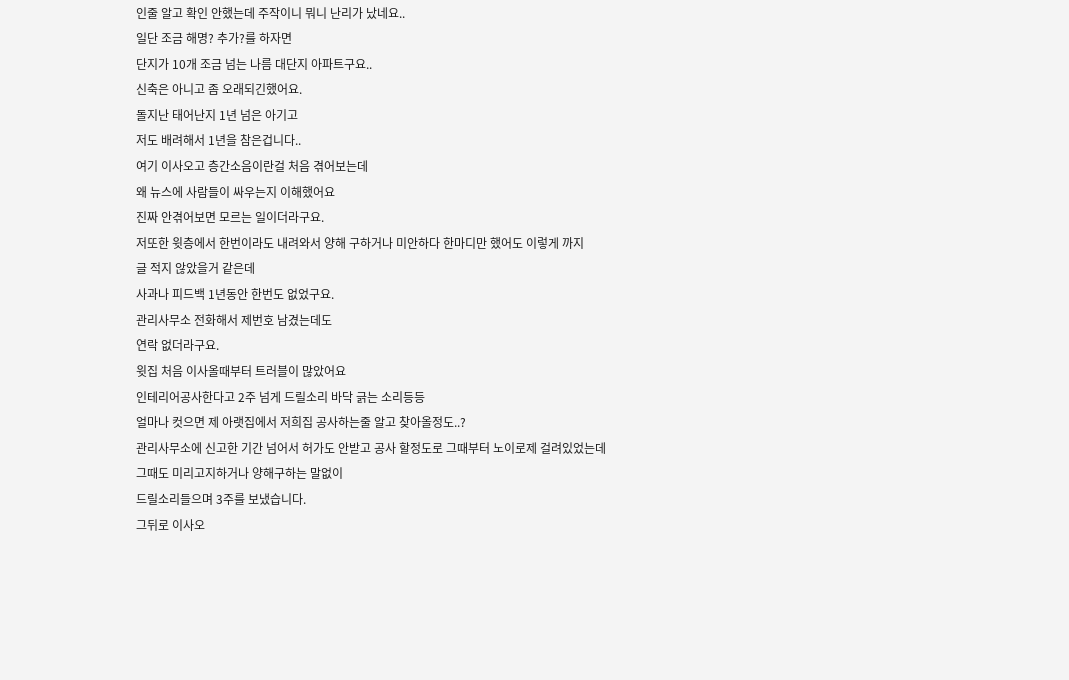인줄 알고 확인 안했는데 주작이니 뭐니 난리가 났네요..
일단 조금 해명? 추가?를 하자면
단지가 10개 조금 넘는 나름 대단지 아파트구요..
신축은 아니고 좀 오래되긴했어요.
돌지난 태어난지 1년 넘은 아기고
저도 배려해서 1년을 참은겁니다..
여기 이사오고 층간소음이란걸 처음 겪어보는데
왜 뉴스에 사람들이 싸우는지 이해했어요
진짜 안겪어보면 모르는 일이더라구요.
저또한 윗층에서 한번이라도 내려와서 양해 구하거나 미안하다 한마디만 했어도 이렇게 까지
글 적지 않았을거 같은데
사과나 피드백 1년동안 한번도 없었구요.
관리사무소 전화해서 제번호 남겼는데도
연락 없더라구요.
윗집 처음 이사올때부터 트러블이 많았어요
인테리어공사한다고 2주 넘게 드릴소리 바닥 긁는 소리등등
얼마나 컷으면 제 아랫집에서 저희집 공사하는줄 알고 찾아올정도..?
관리사무소에 신고한 기간 넘어서 허가도 안받고 공사 할정도로 그때부터 노이로제 걸려있었는데
그때도 미리고지하거나 양해구하는 말없이
드릴소리들으며 3주를 보냈습니다.
그뒤로 이사오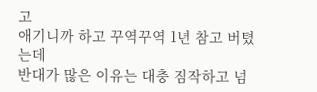고
애기니까 하고 꾸역꾸역 1년 참고 버텼는데
반대가 많은 이유는 대충 짐작하고 넘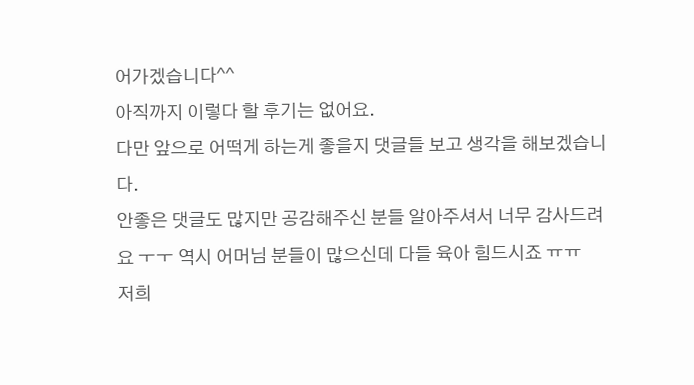어가겠습니다^^
아직까지 이렇다 할 후기는 없어요.
다만 앞으로 어떡게 하는게 좋을지 댓글들 보고 생각을 해보겠습니다.
안좋은 댓글도 많지만 공감해주신 분들 알아주셔서 너무 감사드려요 ㅜㅜ 역시 어머님 분들이 많으신데 다들 육아 힘드시죠 ㅠㅠ
저희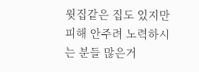윗집같은 집도 있지만 피해 안주려 노력하시는 분들 많은거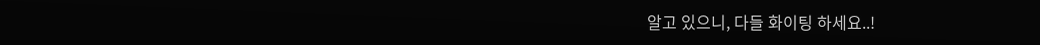알고 있으니, 다들 화이팅 하세요..!